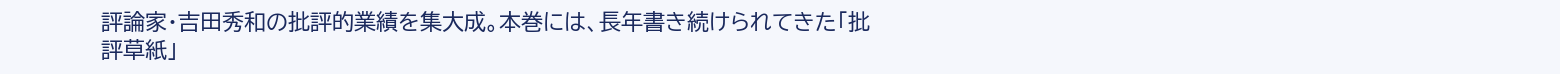評論家・吉田秀和の批評的業績を集大成。本巻には、長年書き続けられてきた「批評草紙」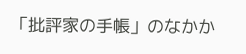「批評家の手帳」のなかか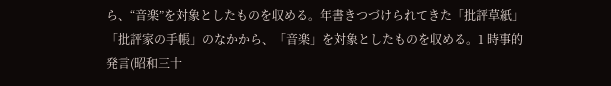ら、“音楽”を対象としたものを収める。年書きつづけられてきた「批評草紙」「批評家の手帳」のなかから、「音楽」を対象としたものを収める。1 時事的発言(昭和三十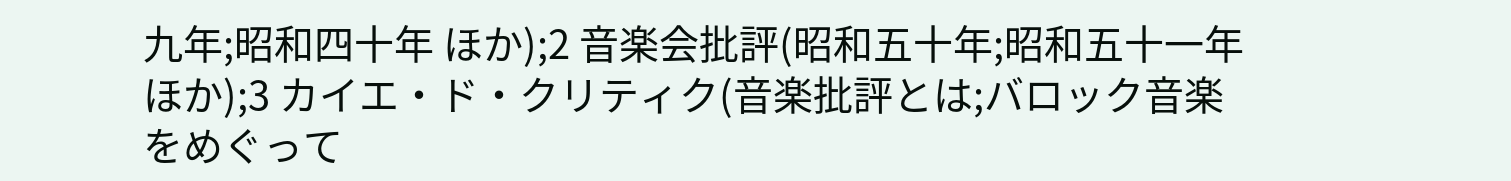九年;昭和四十年 ほか);2 音楽会批評(昭和五十年;昭和五十一年 ほか);3 カイエ・ド・クリティク(音楽批評とは;バロック音楽をめぐって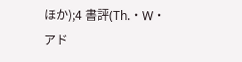ほか);4 書評(Th.・W・アド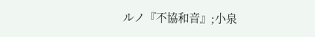ルノ『不協和音』;小泉